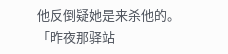他反倒疑她是来杀他的。
「昨夜那驿站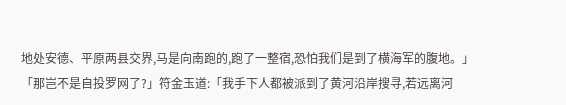地处安德、平原两县交界,马是向南跑的,跑了一整宿,恐怕我们是到了横海军的腹地。」
「那岂不是自投罗网了?」符金玉道:「我手下人都被派到了黄河沿岸搜寻,若远离河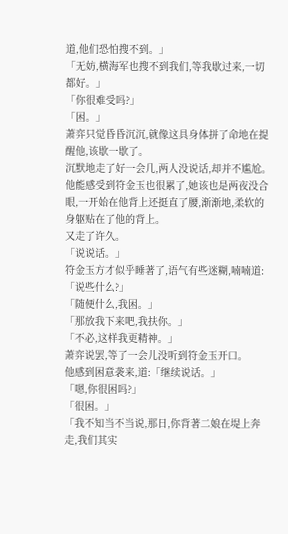道,他们恐怕搜不到。」
「无妨,横海军也搜不到我们,等我歇过来,一切都好。」
「你很难受吗?」
「困。」
萧弈只觉昏昏沉沉,就像这具身体拼了命地在提醒他,该歇一歇了。
沉默地走了好一会几,两人没说话,却并不尴尬。
他能感受到符金玉也很累了,她该也是两夜没合眼,一开始在他背上还挺直了腰,渐渐地,柔软的身躯贴在了他的背上。
又走了许久。
「说说话。」
符金玉方才似乎睡著了,语气有些迷糊,喃喃道:「说些什么?」
「随便什么,我困。」
「那放我下来吧,我扶你。」
「不必,这样我更精神。」
萧弈说罢,等了一会儿没听到符金玉开口。
他感到困意袭来,道:「继续说话。」
「嗯,你很困吗?」
「很困。」
「我不知当不当说,那日,你背著二娘在堤上奔走,我们其实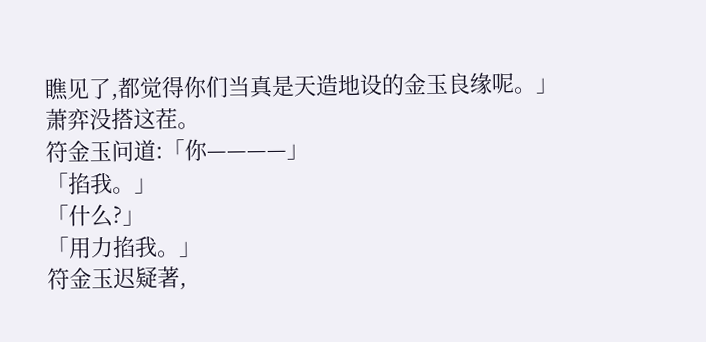瞧见了,都觉得你们当真是天造地设的金玉良缘呢。」
萧弈没搭这茬。
符金玉问道:「你————」
「掐我。」
「什么?」
「用力掐我。」
符金玉迟疑著,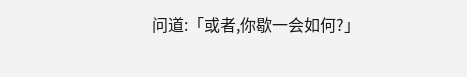问道:「或者,你歇一会如何?」